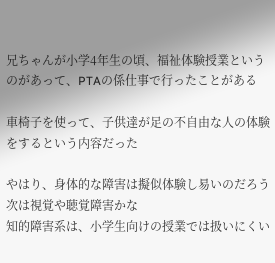兄ちゃんが小学4年生の頃、福祉体験授業というのがあって、PTAの係仕事で行ったことがある

車椅子を使って、子供達が足の不自由な人の体験をするという内容だった

やはり、身体的な障害は擬似体験し易いのだろう
次は視覚や聴覚障害かな
知的障害系は、小学生向けの授業では扱いにくい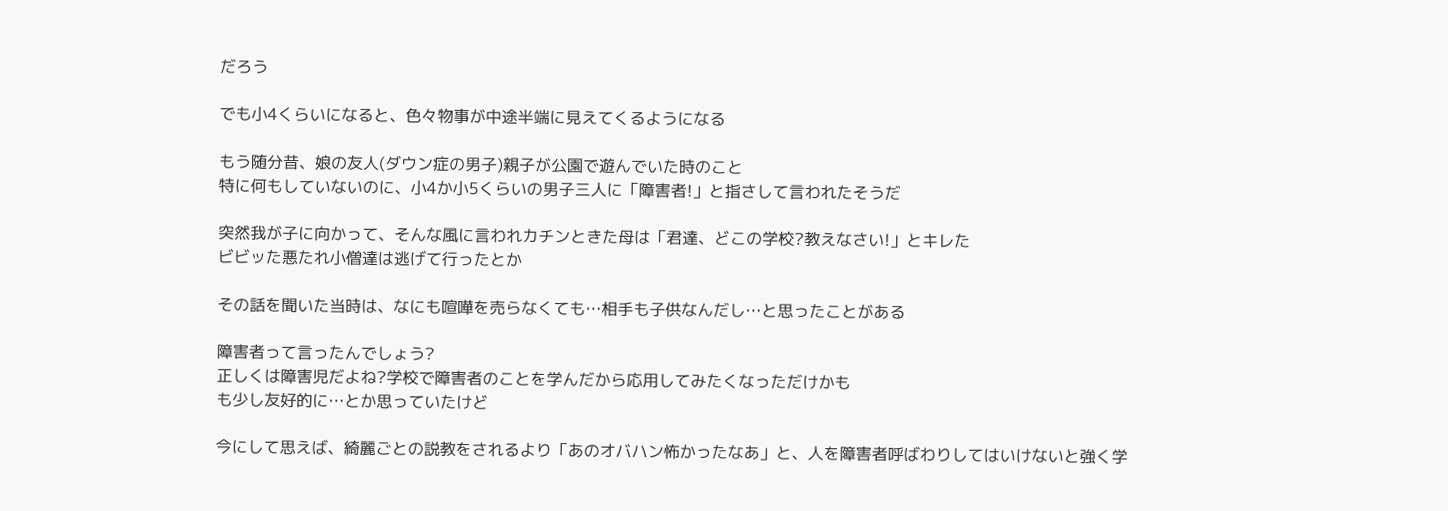だろう

でも小4くらいになると、色々物事が中途半端に見えてくるようになる

もう随分昔、娘の友人(ダウン症の男子)親子が公園で遊んでいた時のこと
特に何もしていないのに、小4か小5くらいの男子三人に「障害者!」と指さして言われたそうだ

突然我が子に向かって、そんな風に言われカチンときた母は「君達、どこの学校?教えなさい!」とキレた
ビビッた悪たれ小僧達は逃げて行ったとか

その話を聞いた当時は、なにも喧嘩を売らなくても…相手も子供なんだし…と思ったことがある

障害者って言ったんでしょう?
正しくは障害児だよね?学校で障害者のことを学んだから応用してみたくなっただけかも
も少し友好的に…とか思っていたけど

今にして思えば、綺麗ごとの説教をされるより「あのオバハン怖かったなあ」と、人を障害者呼ばわりしてはいけないと強く学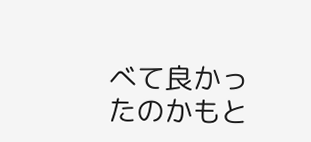べて良かったのかもと